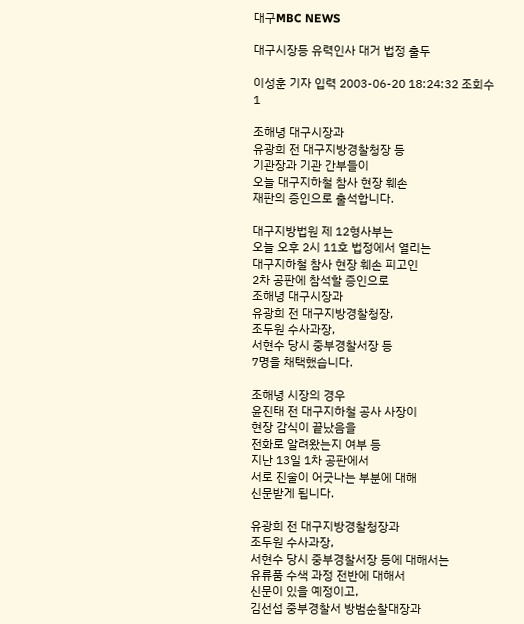대구MBC NEWS

대구시장등 유력인사 대거 법정 출두

이성훈 기자 입력 2003-06-20 18:24:32 조회수 1

조해녕 대구시장과
유광희 전 대구지방경찰청장 등
기관장과 기관 간부들이
오늘 대구지하철 참사 현장 훼손
재판의 증인으로 출석합니다.

대구지방법원 제 12형사부는
오늘 오후 2시 11호 법정에서 열리는
대구지하철 참사 현장 훼손 피고인
2차 공판에 참석할 증인으로
조해녕 대구시장과
유광희 전 대구지방경찰청장,
조두원 수사과장,
서현수 당시 중부경찰서장 등
7명을 채택했습니다.

조해녕 시장의 경우
윤진태 전 대구지하철 공사 사장이
현장 감식이 끝났음을
전화로 알려왔는지 여부 등
지난 13일 1차 공판에서
서로 진술이 어긋나는 부분에 대해
신문받게 됩니다.

유광희 전 대구지방경찰청장과
조두원 수사과장,
서현수 당시 중부경찰서장 등에 대해서는
유류품 수색 과정 전반에 대해서
신문이 있을 예정이고,
김선섭 중부경찰서 방범순찰대장과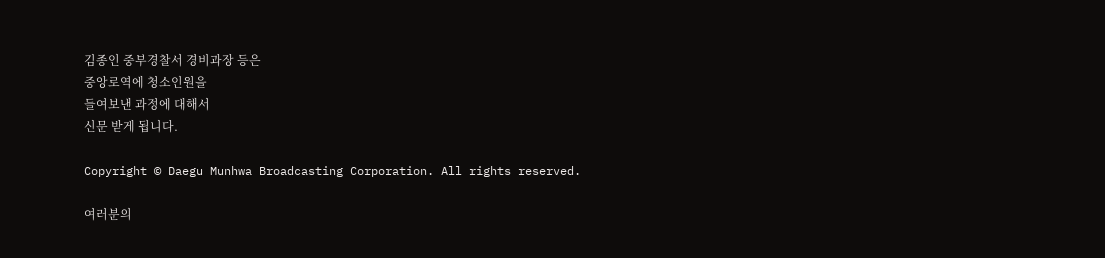김종인 중부경찰서 경비과장 등은
중앙로역에 청소인원을
들여보낸 과정에 대해서
신문 받게 됩니다.

Copyright © Daegu Munhwa Broadcasting Corporation. All rights reserved.

여러분의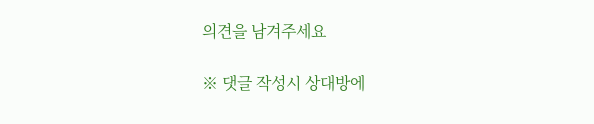의견을 남겨주세요

※ 댓글 작성시 상대방에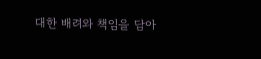대한 배려와 책임을 담아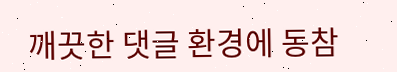깨끗한 댓글 환경에 동참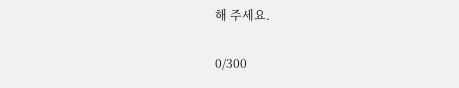해 주세요.

0/300